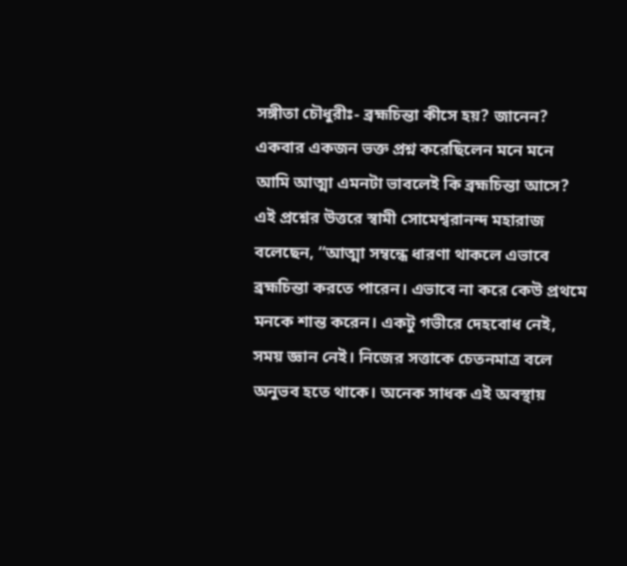সঙ্গীতা চৌধুরীঃ- ব্রহ্মচিন্তা কীসে হয়? জানেন? একবার একজন ভক্ত প্রশ্ন করেছিলেন মনে মনে আমি আত্মা এমনটা ভাবলেই কি ব্রহ্মচিন্তা আসে? এই প্রশ্নের উত্তরে স্বামী সোমেশ্বরানন্দ মহারাজ বলেছেন, “আত্মা সম্বন্ধে ধারণা থাকলে এভাবে ব্রহ্মচিন্তা করতে পারেন। এভাবে না করে কেউ প্রথমে মনকে শান্ত করেন। একটু গভীরে দেহবোধ নেই, সময় জ্ঞান নেই। নিজের সত্তাকে চেতনমাত্র বলে অনুভব হতে থাকে। অনেক সাধক এই অবস্থায়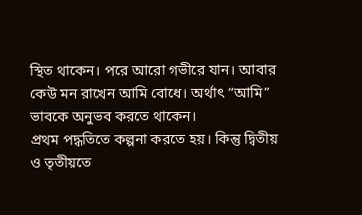স্থিত থাকেন। পরে আরো গভীরে যান। আবার কেউ মন রাখেন আমি বোধে। অর্থাৎ “আমি” ভাবকে অনুভব করতে থাকেন।
প্রথম পদ্ধতিতে কল্পনা করতে হয়। কিন্তু দ্বিতীয় ও তৃতীয়তে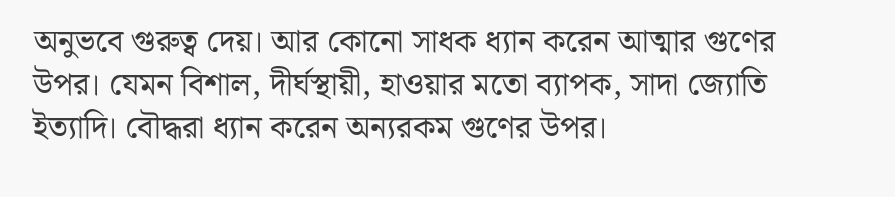অনুভবে গুরুত্ব দেয়। আর কোনো সাধক ধ্যান করেন আত্মার গুণের উপর। যেমন বিশাল, দীর্ঘস্থায়ী, হাওয়ার মতো ব্যাপক, সাদা জ্যোতি ইত্যাদি। বৌদ্ধরা ধ্যান করেন অন্যরকম গুণের উপর।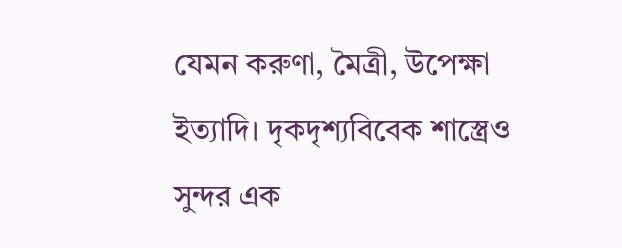যেমন করুণা, মৈত্রী, উপেক্ষা ইত্যাদি। দৃকদৃশ্যবিবেক শাস্ত্রেও সুন্দর এক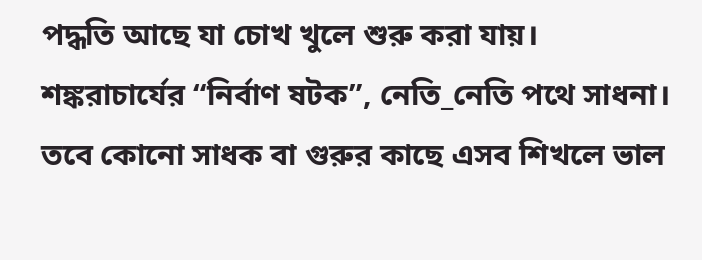পদ্ধতি আছে যা চোখ খুলে শুরু করা যায়। শঙ্করাচার্যের “নির্বাণ ষটক”, নেতি_নেতি পথে সাধনা। তবে কোনো সাধক বা গুরুর কাছে এসব শিখলে ভাল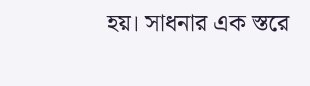হয়। সাধনার এক স্তরে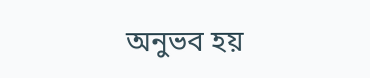অনুভব হয়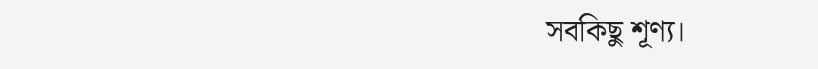সবকিছু শূণ্য।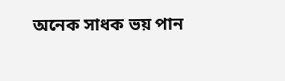অনেক সাধক ভয় পান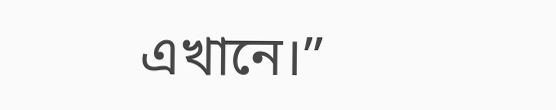এখানে।”